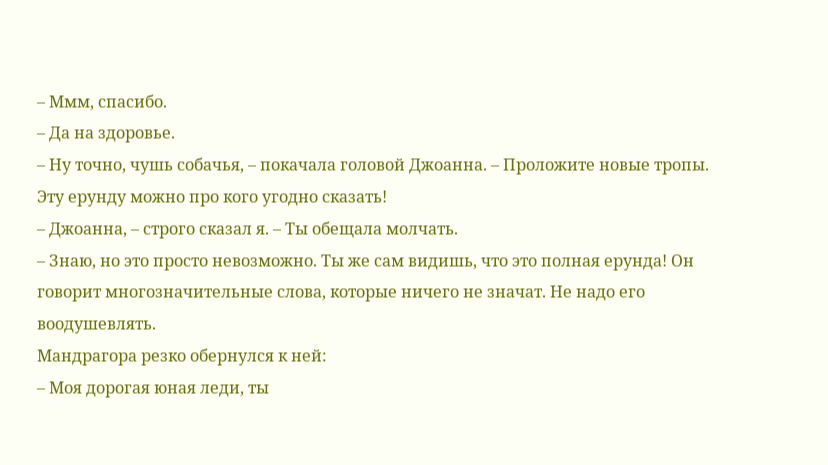– Ммм, спасибо.
– Да на здоровье.
– Ну точно, чушь собачья, – покачала головой Джоанна. – Проложите новые тропы. Эту ерунду можно про кого угодно сказать!
– Джоанна, – строго сказал я. – Ты обещала молчать.
– Знаю, но это просто невозможно. Ты же сам видишь, что это полная ерунда! Он говорит многозначительные слова, которые ничего не значат. Не надо его воодушевлять.
Мандрагора резко обернулся к ней:
– Моя дорогая юная леди, ты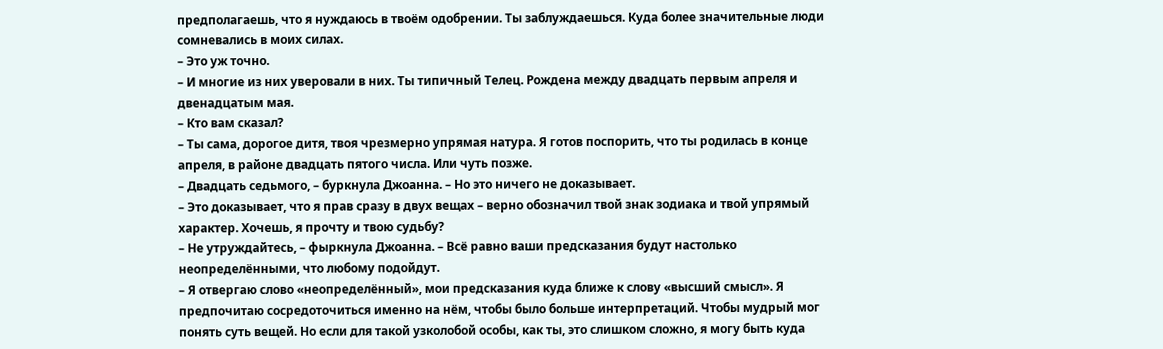предполагаешь, что я нуждаюсь в твоём одобрении. Ты заблуждаешься. Куда более значительные люди сомневались в моих силах.
– Это уж точно.
– И многие из них уверовали в них. Ты типичный Телец. Рождена между двадцать первым апреля и двенадцатым мая.
– Кто вам сказал?
– Ты сама, дорогое дитя, твоя чрезмерно упрямая натура. Я готов поспорить, что ты родилась в конце апреля, в районе двадцать пятого числа. Или чуть позже.
– Двадцать седьмого, – буркнула Джоанна. – Но это ничего не доказывает.
– Это доказывает, что я прав сразу в двух вещах – верно обозначил твой знак зодиака и твой упрямый характер. Хочешь, я прочту и твою судьбу?
– Не утруждайтесь, – фыркнула Джоанна. – Всё равно ваши предсказания будут настолько неопределёнными, что любому подойдут.
– Я отвергаю слово «неопределённый», мои предсказания куда ближе к слову «высший смысл». Я предпочитаю сосредоточиться именно на нём, чтобы было больше интерпретаций. Чтобы мудрый мог понять суть вещей. Но если для такой узколобой особы, как ты, это слишком сложно, я могу быть куда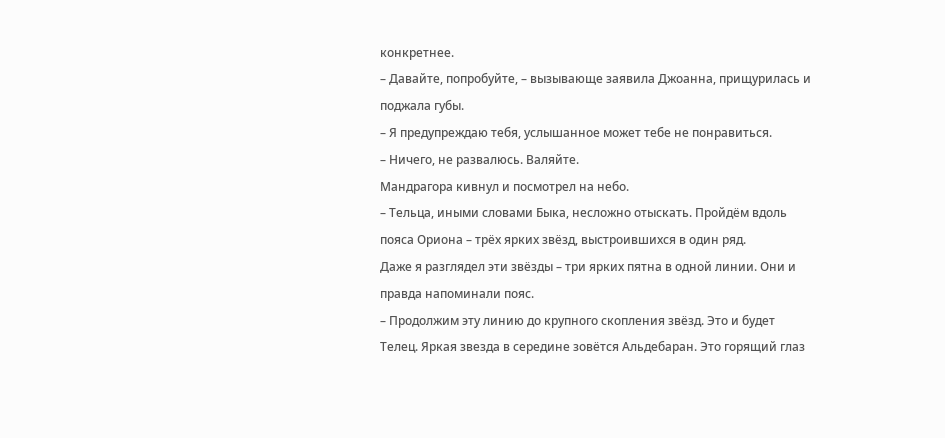конкретнее.
– Давайте, попробуйте, – вызывающе заявила Джоанна, прищурилась и поджала губы.
– Я предупреждаю тебя, услышанное может тебе не понравиться.
– Ничего, не развалюсь. Валяйте.
Мандрагора кивнул и посмотрел на небо.
– Тельца, иными словами Быка, несложно отыскать. Пройдём вдоль пояса Ориона – трёх ярких звёзд, выстроившихся в один ряд.
Даже я разглядел эти звёзды – три ярких пятна в одной линии. Они и правда напоминали пояс.
– Продолжим эту линию до крупного скопления звёзд. Это и будет Телец. Яркая звезда в середине зовётся Альдебаран. Это горящий глаз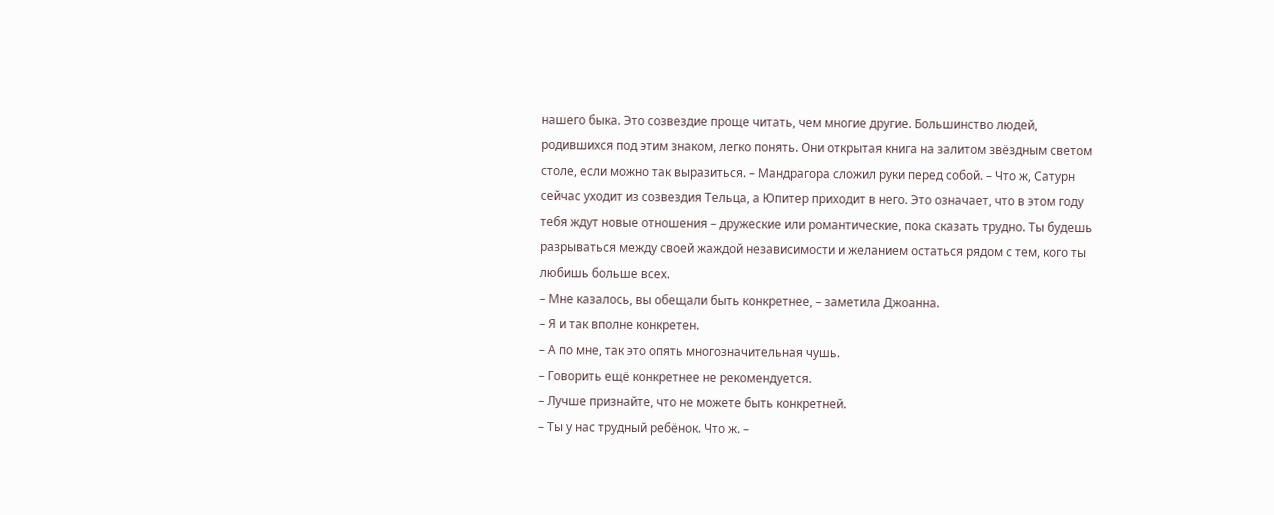нашего быка. Это созвездие проще читать, чем многие другие. Большинство людей, родившихся под этим знаком, легко понять. Они открытая книга на залитом звёздным светом столе, если можно так выразиться. – Мандрагора сложил руки перед собой. – Что ж, Сатурн сейчас уходит из созвездия Тельца, а Юпитер приходит в него. Это означает, что в этом году тебя ждут новые отношения – дружеские или романтические, пока сказать трудно. Ты будешь разрываться между своей жаждой независимости и желанием остаться рядом с тем, кого ты любишь больше всех.
– Мне казалось, вы обещали быть конкретнее, – заметила Джоанна.
– Я и так вполне конкретен.
– А по мне, так это опять многозначительная чушь.
– Говорить ещё конкретнее не рекомендуется.
– Лучше признайте, что не можете быть конкретней.
– Ты у нас трудный ребёнок. Что ж. –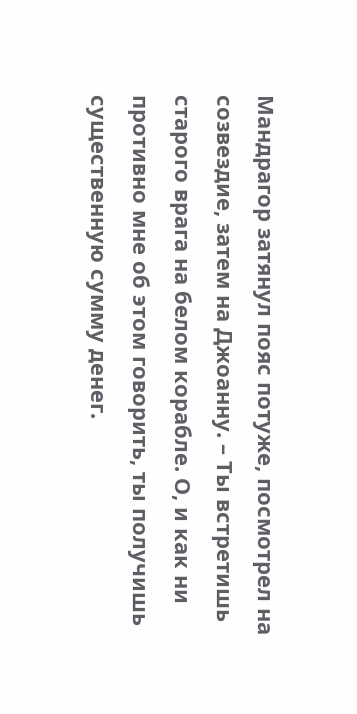Мандрагор затянул пояс потуже, посмотрел на созвездие, затем на Джоанну. – Ты встретишь старого врага на белом корабле. О, и как ни противно мне об этом говорить, ты получишь существенную сумму денег.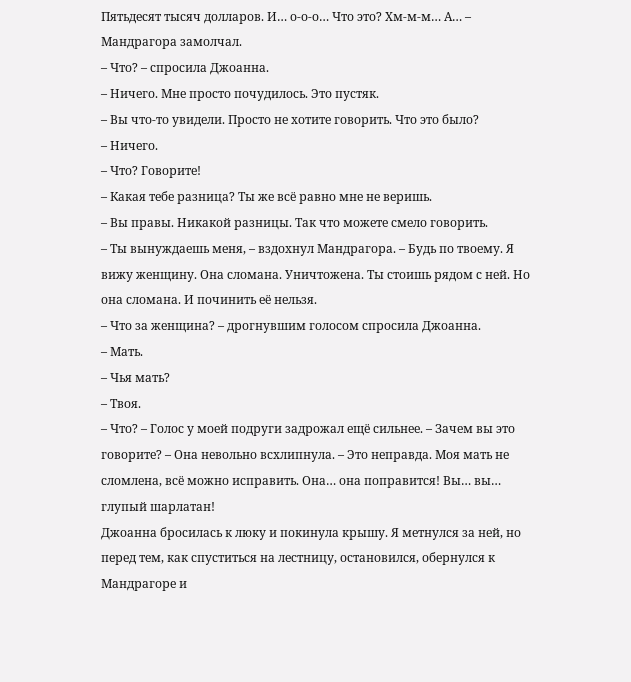Пятьдесят тысяч долларов. И… о-о-о… Что это? Хм-м-м… А… – Мандрагора замолчал.
– Что? – спросила Джоанна.
– Ничего. Мне просто почудилось. Это пустяк.
– Вы что-то увидели. Просто не хотите говорить. Что это было?
– Ничего.
– Что? Говорите!
– Какая тебе разница? Ты же всё равно мне не веришь.
– Вы правы. Никакой разницы. Так что можете смело говорить.
– Ты вынуждаешь меня, – вздохнул Мандрагора. – Будь по твоему. Я вижу женщину. Она сломана. Уничтожена. Ты стоишь рядом с ней. Но она сломана. И починить её нельзя.
– Что за женщина? – дрогнувшим голосом спросила Джоанна.
– Мать.
– Чья мать?
– Твоя.
– Что? – Голос у моей подруги задрожал ещё сильнее. – Зачем вы это говорите? – Она невольно всхлипнула. – Это неправда. Моя мать не сломлена, всё можно исправить. Она… она поправится! Вы… вы… глупый шарлатан!
Джоанна бросилась к люку и покинула крышу. Я метнулся за ней, но перед тем, как спуститься на лестницу, остановился, обернулся к Мандрагоре и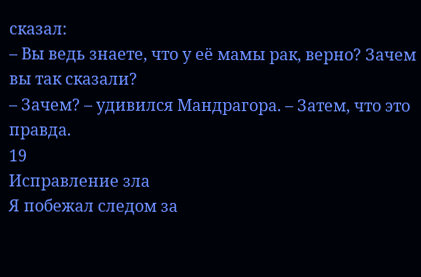сказал:
– Вы ведь знаете, что у её мамы рак, верно? Зачем вы так сказали?
– Зачем? – удивился Мандрагора. – Затем, что это правда.
19
Исправление зла
Я побежал следом за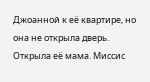Джоанной к её квартире, но она не открыла дверь. Открыла её мама. Миссис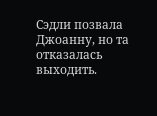Сэдли позвала Джоанну, но та отказалась выходить.